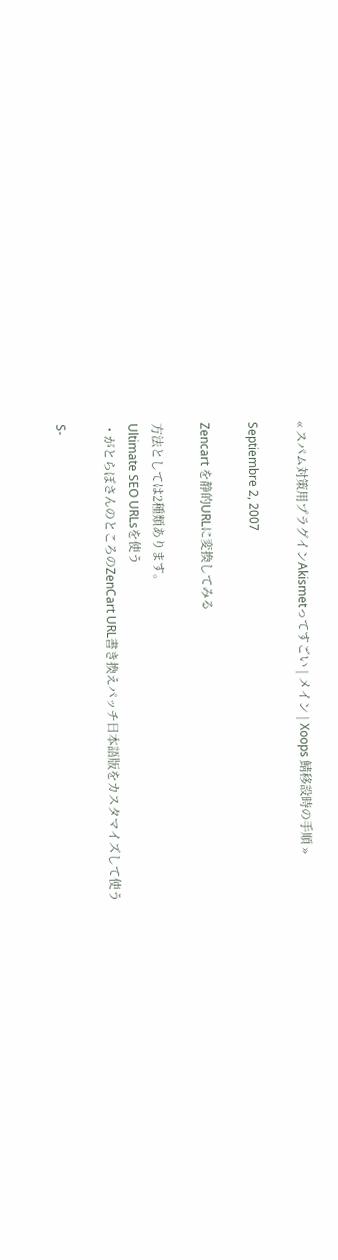« スパム対策用プラグインAkismetってすごい | メイン | Xoops 鯖移設時の手順 »

Septiembre 2, 2007

Zencart を静的URLに変換してみる

方法としては2種類あります。
Ultimate SEO URLsを使う
・がとらぼさんのところのZenCart URL書き換えパッチ日本語版をカスタマイズして使う

S-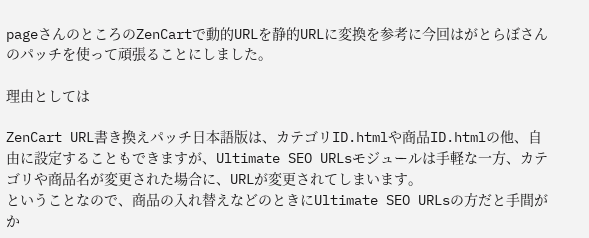pageさんのところのZenCartで動的URLを静的URLに変換を参考に今回はがとらぼさんのパッチを使って頑張ることにしました。

理由としては

ZenCart URL書き換えパッチ日本語版は、カテゴリID.htmlや商品ID.htmlの他、自由に設定することもできますが、Ultimate SEO URLsモジュールは手軽な一方、カテゴリや商品名が変更された場合に、URLが変更されてしまいます。
ということなので、商品の入れ替えなどのときにUltimate SEO URLsの方だと手間がか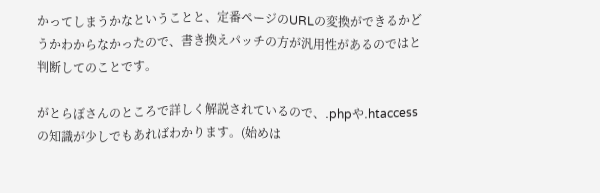かってしまうかなということと、定番ページのURLの変換ができるかどうかわからなかったので、書き換えパッチの方が汎用性があるのではと判断してのことです。

がとらぼさんのところで詳しく解説されているので、.phpや.htaccessの知識が少しでもあればわかります。(始めは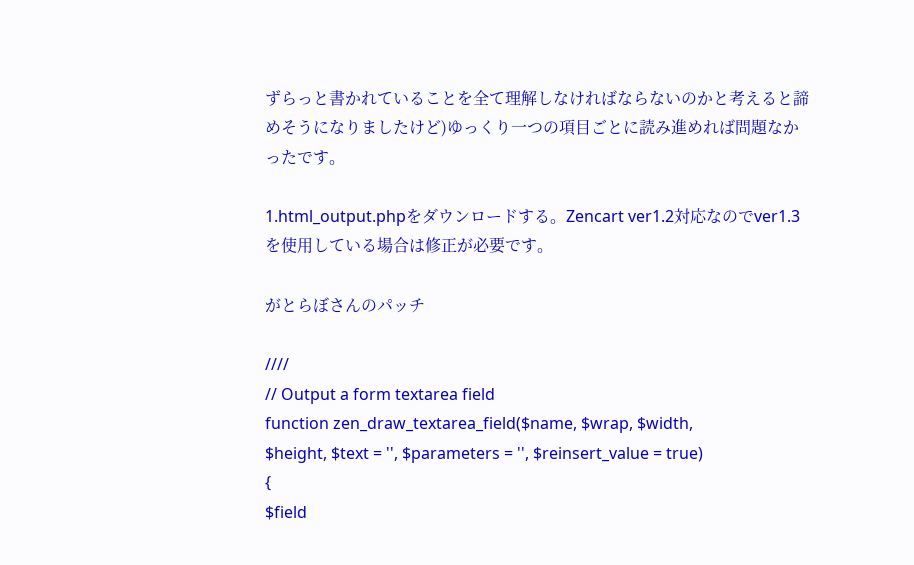ずらっと書かれていることを全て理解しなければならないのかと考えると諦めそうになりましたけど)ゆっくり一つの項目ごとに読み進めれば問題なかったです。

1.html_output.phpをダウンロードする。Zencart ver1.2対応なのでver1.3を使用している場合は修正が必要です。

がとらぼさんのパッチ

////
// Output a form textarea field
function zen_draw_textarea_field($name, $wrap, $width,
$height, $text = '', $parameters = '', $reinsert_value = true)
{
$field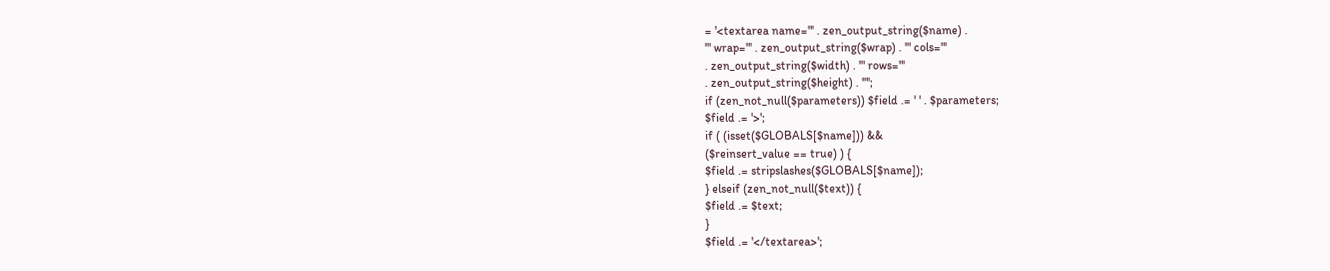= '<textarea name="' . zen_output_string($name) .
'" wrap="' . zen_output_string($wrap) . '" cols="'
. zen_output_string($width) . '" rows="'
. zen_output_string($height) . '"';
if (zen_not_null($parameters)) $field .= ' ' . $parameters;
$field .= '>';
if ( (isset($GLOBALS[$name])) &&
($reinsert_value == true) ) {
$field .= stripslashes($GLOBALS[$name]);
} elseif (zen_not_null($text)) {
$field .= $text;
}
$field .= '</textarea>';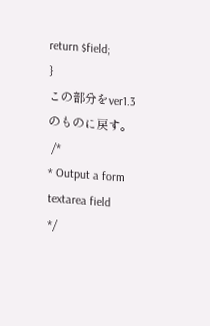return $field;
}
この部分をver1.3のものに戻す。
 /*
* Output a form textarea field
*/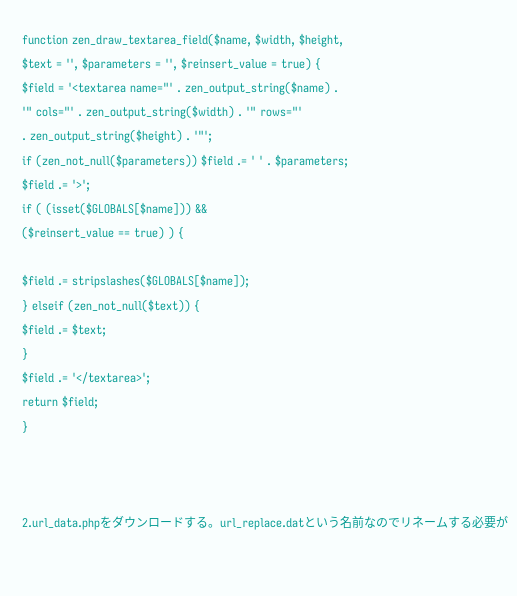function zen_draw_textarea_field($name, $width, $height,
$text = '', $parameters = '', $reinsert_value = true) {
$field = '<textarea name="' . zen_output_string($name) .
'" cols="' . zen_output_string($width) . '" rows="'
. zen_output_string($height) . '"';
if (zen_not_null($parameters)) $field .= ' ' . $parameters;
$field .= '>';
if ( (isset($GLOBALS[$name])) &&
($reinsert_value == true) ) {

$field .= stripslashes($GLOBALS[$name]);
} elseif (zen_not_null($text)) {
$field .= $text;
}
$field .= '</textarea>';
return $field;
}



2.url_data.phpをダウンロードする。url_replace.datという名前なのでリネームする必要が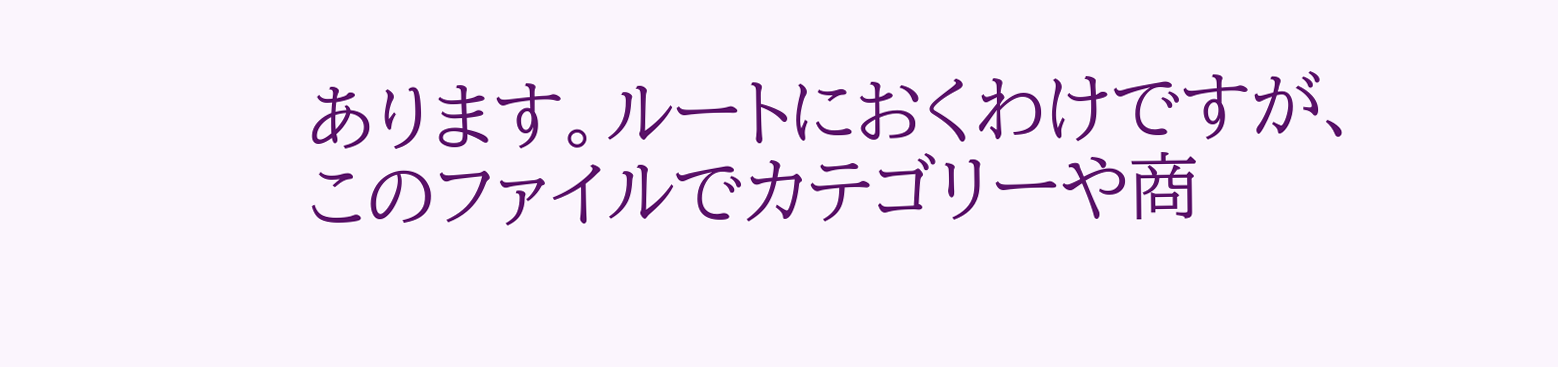あります。ルートにおくわけですが、このファイルでカテゴリーや商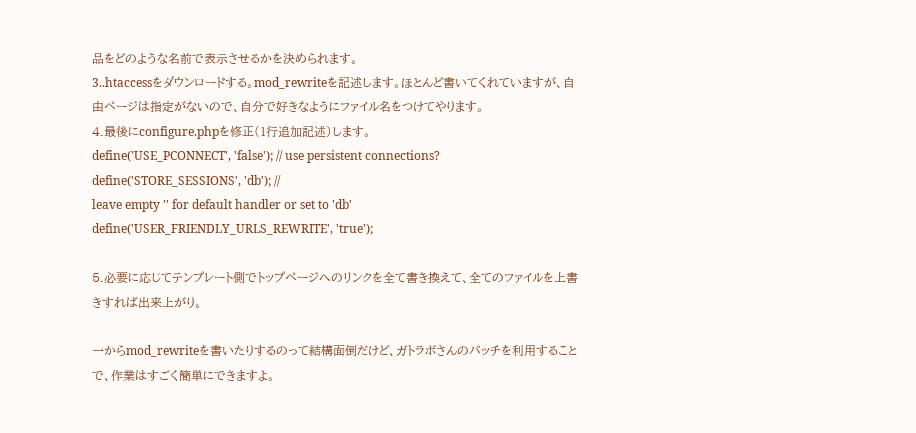品をどのような名前で表示させるかを決められます。
3..htaccessをダウンロードする。mod_rewriteを記述します。ほとんど書いてくれていますが、自由ページは指定がないので、自分で好きなようにファイル名をつけてやります。
4.最後にconfigure.phpを修正(1行追加記述)します。
define('USE_PCONNECT', 'false'); // use persistent connections?
define('STORE_SESSIONS', 'db'); //
leave empty '' for default handler or set to 'db'
define('USER_FRIENDLY_URLS_REWRITE', 'true');

5.必要に応じてテンプレート側でトップページへのリンクを全て書き換えて、全てのファイルを上書きすれば出来上がり。

一からmod_rewriteを書いたりするのって結構面倒だけど、ガトラボさんのパッチを利用することで、作業はすごく簡単にできますよ。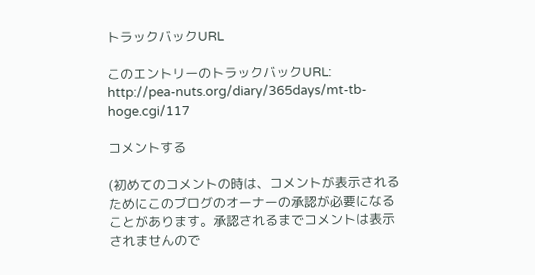トラックバックURL

このエントリーのトラックバックURL:
http://pea-nuts.org/diary/365days/mt-tb-hoge.cgi/117

コメントする

(初めてのコメントの時は、コメントが表示されるためにこのブログのオーナーの承認が必要になることがあります。承認されるまでコメントは表示されませんので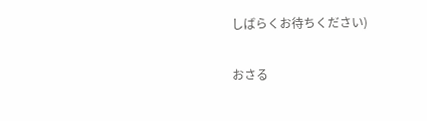しばらくお待ちください)

おさる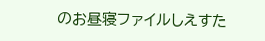のお昼寝ファイルしえすた